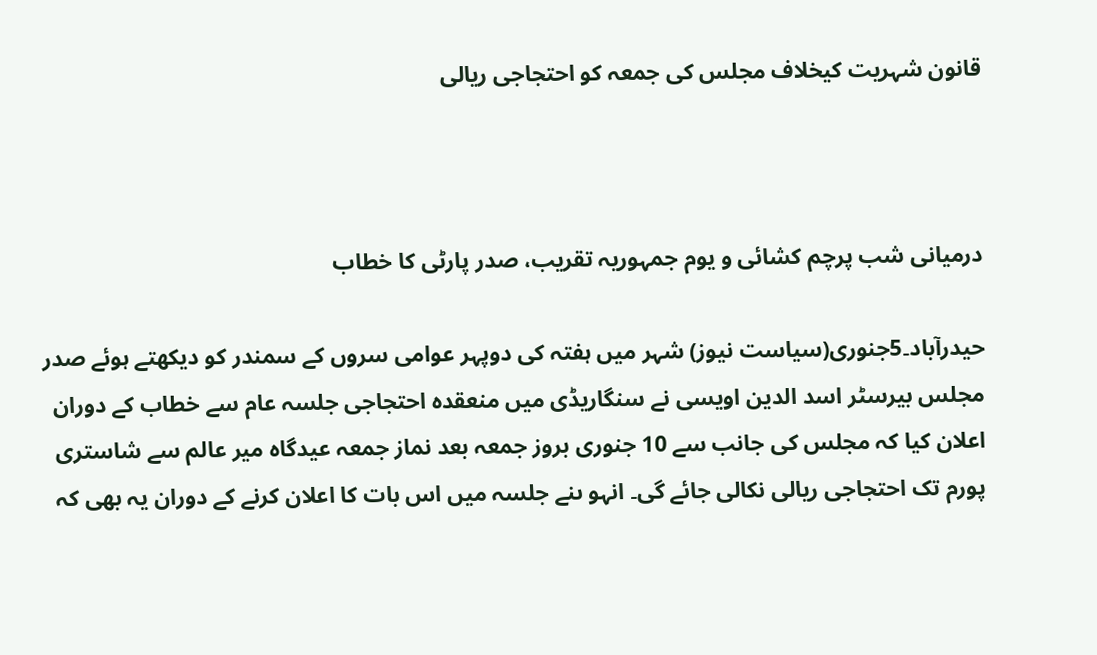قانون شہریت کیخلاف مجلس کی جمعہ کو احتجاجی ریالی



درمیانی شب پرچم کشائی و یوم جمہوریہ تقریب، صدر پارٹی کا خطاب

حیدرآباد۔5جنوری(سیاست نیوز) شہر میں ہفتہ کی دوپہر عوامی سروں کے سمندر کو دیکھتے ہوئے صدر مجلس بیرسٹر اسد الدین اویسی نے سنگاریڈی میں منعقدہ احتجاجی جلسہ عام سے خطاب کے دوران اعلان کیا کہ مجلس کی جانب سے 10 جنوری بروز جمعہ بعد نماز جمعہ عیدگاہ میر عالم سے شاستری پورم تک احتجاجی ریالی نکالی جائے گی۔ انہو ںنے جلسہ میں اس بات کا اعلان کرنے کے دوران یہ بھی کہ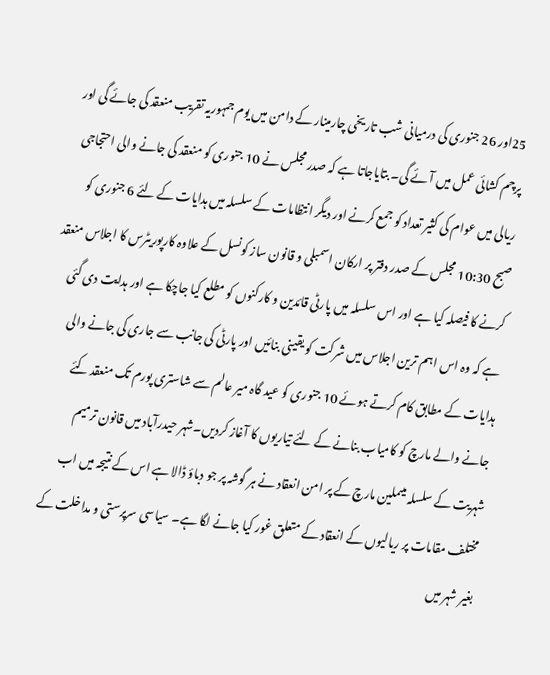25اور 26 جنوری کی درمیانی شب تاریخی چارمینار کے دامن میں یوم جمہوریہ تقریب منعقد کی جائے گی اور پرچم کشائی عمل میں آئے گی۔ بتایاجاتا ہے کہ صدر مجلس نے 10 جنوری کو منعقد کی جانے والی احتجاجی ریالی میں عوام کی کثیر تعداد کو جمع کرنے اور دیگر انتظامات کے سلسلہ میں ہدایات کے لئے 6 جنوری کو صبح 10:30 مجلس کے صدر دفتر پر ارکان اسمبلی و قانون ساز کونسل کے علاوہ کارپوریٹرس کا اجلاس منعقد کرنے کا فیصلہ کیا ہے اور اس سلسلہ میں پارٹی قائدین و کارکنوں کو مطلع کیا جاچکا ہے اور ہدایت دی گئی ہے کہ وہ اس اہم ترین اجلاس میں شرکت کو یقینی بنائیں اور پارٹی کی جانب سے جاری کی جانے والی ہدایات کے مطابق کام کرتے ہوئے 10 جنوری کو عید گاہ میر عالم سے شاستری پورم تک منعقد کئے جانے والے مارچ کو کامیاب بنانے کے لئے تیاریوں کا آغاز کردیں۔شہر حیدرآباد میں قانون ترمیم شہریت کے سلسلہ میںملین مارچ کے پر امن انعقاد نے ہر گوشہ پر جو دباؤ ڈالا ہے اس کے نتیجہ میں اب مختلف مقامات پر ریالیوں کے انعقاد کے متعلق غور کیا جانے لگا ہے۔ سیاسی سرپرستی و مداخلت کے بغیر شہر میں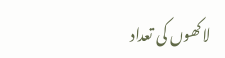لاکھوں کی تعداد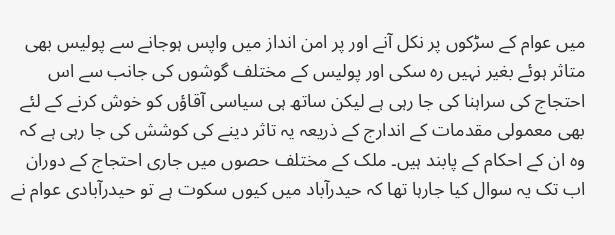میں عوام کے سڑکوں پر نکل آنے اور پر امن انداز میں واپس ہوجانے سے پولیس بھی متاثر ہوئے بغیر نہیں رہ سکی اور پولیس کے مختلف گوشوں کی جانب سے اس احتجاج کی سراہنا کی جا رہی ہے لیکن ساتھ ہی سیاسی آقاؤں کو خوش کرنے کے لئے بھی معمولی مقدمات کے اندارج کے ذریعہ یہ تاثر دینے کی کوشش کی جا رہی ہے کہ وہ ان کے احکام کے پابند ہیں۔ ملک کے مختلف حصوں میں جاری احتجاج کے دوران اب تک یہ سوال کیا جارہا تھا کہ حیدرآباد میں کیوں سکوت ہے تو حیدرآبادی عوام نے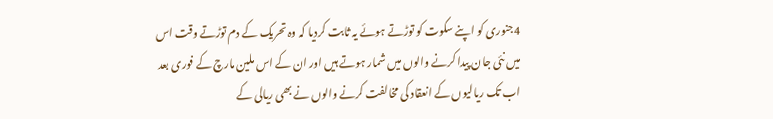4جنوری کو اپنے سکوت کو توڑتے ہوئے یہ ثابت کردیا کہ وہ تحریک کے دم توڑتے وقت اس میں نئی جان پیدا کرنے والوں میں شمار ہوتے ہیں اور ان کے اس ملین مارچ کے فوری بعد اب تک ریالیوں کے انعقاد کی مخالفت کرنے والوں نے بھی ریالی کے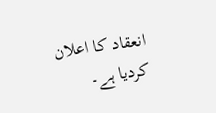انعقاد کا اعلان کردیا ہے۔